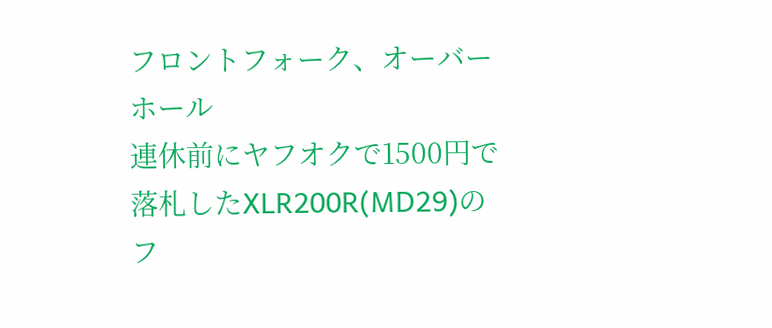フロントフォーク、オーバーホール
連休前にヤフオクで1500円で落札したXLR200R(MD29)の
フ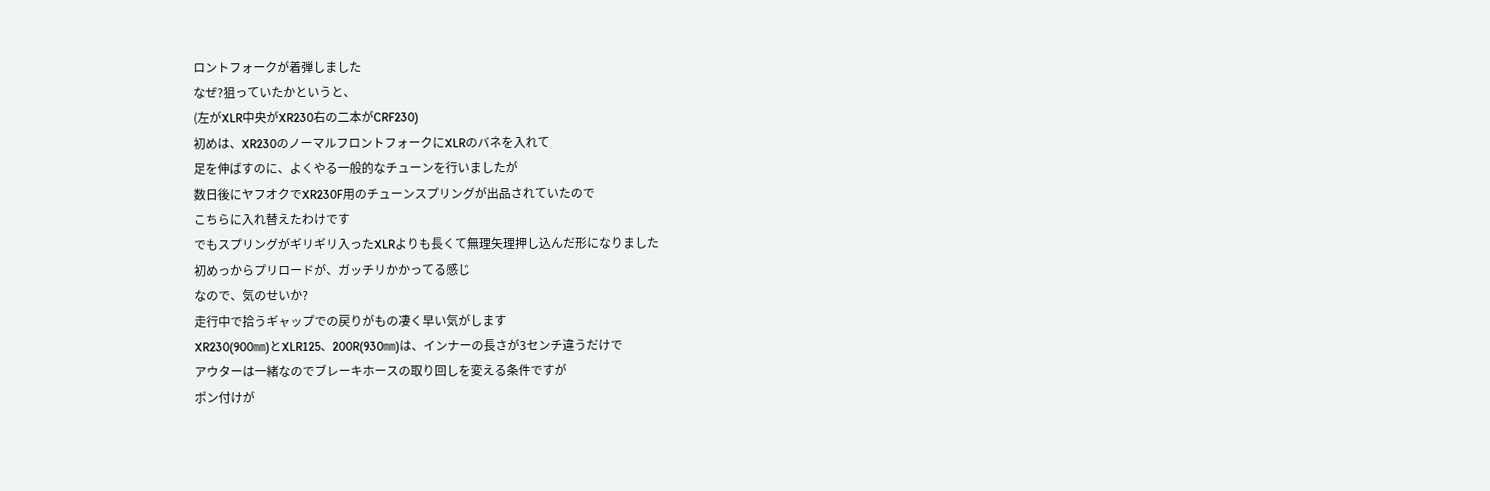ロントフォークが着弾しました
なぜ?狙っていたかというと、
(左がXLR中央がXR230右の二本がCRF230)
初めは、XR230のノーマルフロントフォークにXLRのバネを入れて
足を伸ばすのに、よくやる一般的なチューンを行いましたが
数日後にヤフオクでXR230F用のチューンスプリングが出品されていたので
こちらに入れ替えたわけです
でもスプリングがギリギリ入ったXLRよりも長くて無理矢理押し込んだ形になりました
初めっからプリロードが、ガッチリかかってる感じ
なので、気のせいか?
走行中で拾うギャップでの戻りがもの凄く早い気がします
XR230(900㎜)とXLR125、200R(930㎜)は、インナーの長さが3センチ違うだけで
アウターは一緒なのでブレーキホースの取り回しを変える条件ですが
ポン付けが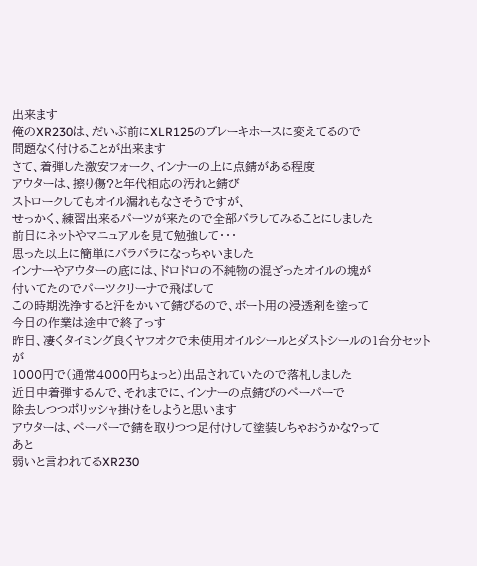出来ます
俺のXR230は、だいぶ前にXLR125のブレーキホースに変えてるので
問題なく付けることが出来ます
さて、着弾した激安フォーク、インナーの上に点錆がある程度
アウターは、擦り傷?と年代相応の汚れと錆び
ストロークしてもオイル漏れもなさそうですが、
せっかく、練習出来るパーツが来たので全部バラしてみることにしました
前日にネットやマニュアルを見て勉強して・・・
思った以上に簡単にバラバラになっちゃいました
インナーやアウターの底には、ドロドロの不純物の混ざったオイルの塊が
付いてたのでパーツクリーナで飛ばして
この時期洗浄すると汗をかいて錆びるので、ボート用の浸透剤を塗って
今日の作業は途中で終了っす
昨日、凄くタイミング良くヤフオクで未使用オイルシールとダストシールの1台分セットが
1000円で(通常4000円ちょっと)出品されていたので落札しました
近日中着弾するんで、それまでに、インナーの点錆びのペーパーで
除去しつつポリッシャ掛けをしようと思います
アウターは、ペーパーで錆を取りつつ足付けして塗装しちゃおうかな?って
あと
弱いと言われてるXR230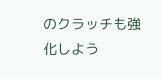のクラッチも強化しよう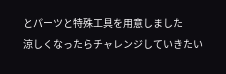とパーツと特殊工具を用意しました
涼しくなったらチャレンジしていきたい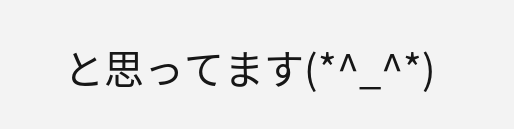と思ってます(*^_^*)